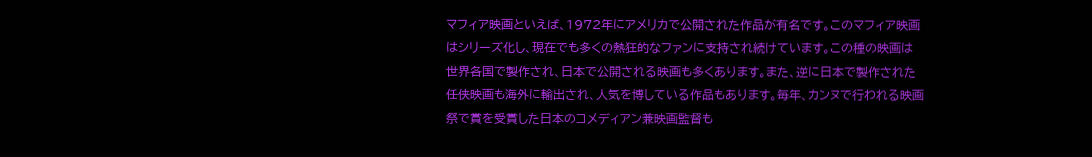マフィア映画といえば、1972年にアメリカで公開された作品が有名です。このマフィア映画はシリーズ化し、現在でも多くの熱狂的なファンに支持され続けています。この種の映画は世界各国で製作され、日本で公開される映画も多くあります。また、逆に日本で製作された任侠映画も海外に輸出され、人気を博している作品もあります。毎年、カンヌで行われる映画祭で賞を受賞した日本のコメディアン兼映画監督も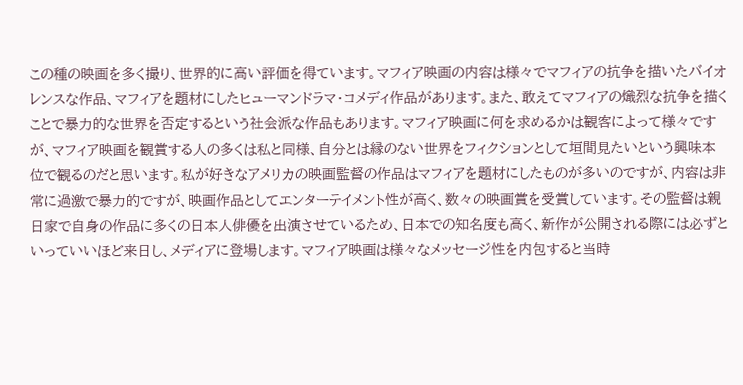この種の映画を多く撮り、世界的に高い評価を得ています。マフィア映画の内容は様々でマフィアの抗争を描いたバイオレンスな作品、マフィアを題材にしたヒューマンドラマ・コメディ作品があります。また、敢えてマフィアの熾烈な抗争を描くことで暴力的な世界を否定するという社会派な作品もあります。マフィア映画に何を求めるかは観客によって様々ですが、マフィア映画を観賞する人の多くは私と同様、自分とは縁のない世界をフィクションとして垣間見たいという興味本位で観るのだと思います。私が好きなアメリカの映画監督の作品はマフィアを題材にしたものが多いのですが、内容は非常に過激で暴力的ですが、映画作品としてエンターテイメント性が高く、数々の映画賞を受賞しています。その監督は親日家で自身の作品に多くの日本人俳優を出演させているため、日本での知名度も高く、新作が公開される際には必ずといっていいほど来日し、メディアに登場します。マフィア映画は様々なメッセージ性を内包すると当時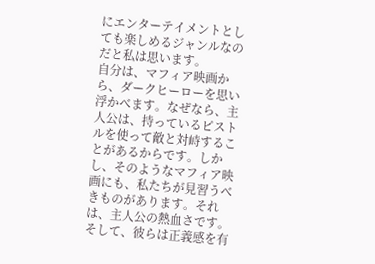にエンターテイメントとしても楽しめるジャンルなのだと私は思います。
自分は、マフィア映画から、ダークヒーローを思い浮かべます。なぜなら、主人公は、持っているピストルを使って敵と対峙することがあるからです。しかし、そのようなマフィア映画にも、私たちが見習うべきものがあります。それは、主人公の熱血さです。そして、彼らは正義感を有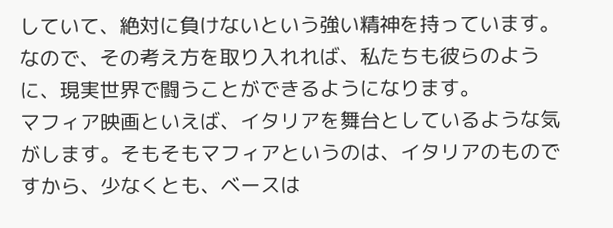していて、絶対に負けないという強い精神を持っています。なので、その考え方を取り入れれば、私たちも彼らのように、現実世界で闘うことができるようになります。
マフィア映画といえば、イタリアを舞台としているような気がします。そもそもマフィアというのは、イタリアのものですから、少なくとも、ベースは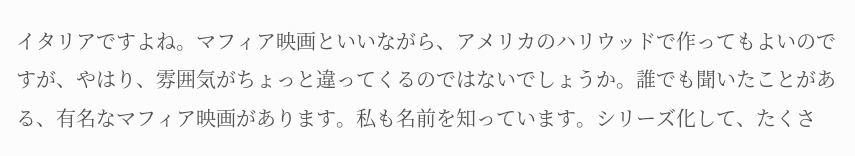イタリアですよね。マフィア映画といいながら、アメリカのハリウッドで作ってもよいのですが、やはり、雰囲気がちょっと違ってくるのではないでしょうか。誰でも聞いたことがある、有名なマフィア映画があります。私も名前を知っています。シリーズ化して、たくさ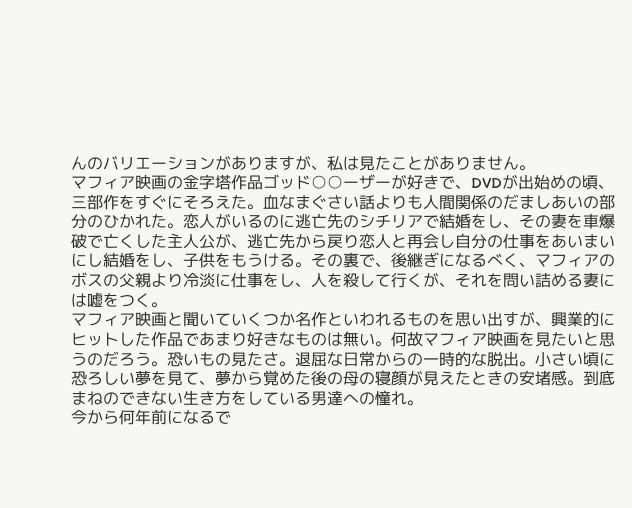んのバリエーションがありますが、私は見たことがありません。
マフィア映画の金字塔作品ゴッド○○ーザーが好きで、DVDが出始めの頃、三部作をすぐにそろえた。血なまぐさい話よりも人間関係のだましあいの部分のひかれた。恋人がいるのに逃亡先のシチリアで結婚をし、その妻を車爆破で亡くした主人公が、逃亡先から戻り恋人と再会し自分の仕事をあいまいにし結婚をし、子供をもうける。その裏で、後継ぎになるべく、マフィアのボスの父親より冷淡に仕事をし、人を殺して行くが、それを問い詰める妻には嘘をつく。
マフィア映画と聞いていくつか名作といわれるものを思い出すが、興業的にヒットした作品であまり好きなものは無い。何故マフィア映画を見たいと思うのだろう。恐いもの見たさ。退屈な日常からの一時的な脱出。小さい頃に恐ろしい夢を見て、夢から覚めた後の母の寝顔が見えたときの安堵感。到底まねのできない生き方をしている男達への憧れ。
今から何年前になるで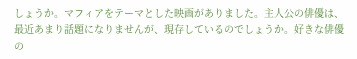しょうか。マフィアをテーマとした映画がありました。主人公の俳優は、最近あまり話題になりませんが、現存しているのでしょうか。好きな俳優の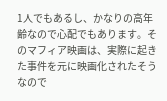1人でもあるし、かなりの高年齢なので心配でもあります。そのマフィア映画は、実際に起きた事件を元に映画化されたそうなので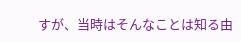すが、当時はそんなことは知る由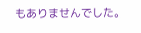もありませんでした。